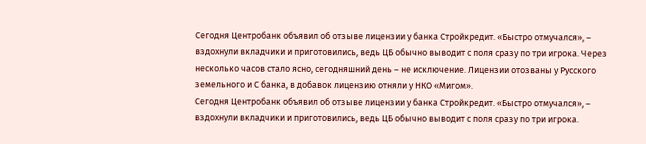Сегодня Центробанк объявил об отзыве лицензии у банка Стройкредит. «Быстро отмучался», – вздохнули вкладчики и приготовились, ведь ЦБ обычно выводит с поля сразу по три игрока. Через несколько часов стало ясно, сегодняшний день – не исключение. Лицензии отозваны у Русского земельного и С банка, в добавок лицензию отняли у НКО «Мигом».
Сегодня Центробанк объявил об отзыве лицензии у банка Стройкредит. «Быстро отмучался», – вздохнули вкладчики и приготовились, ведь ЦБ обычно выводит с поля сразу по три игрока.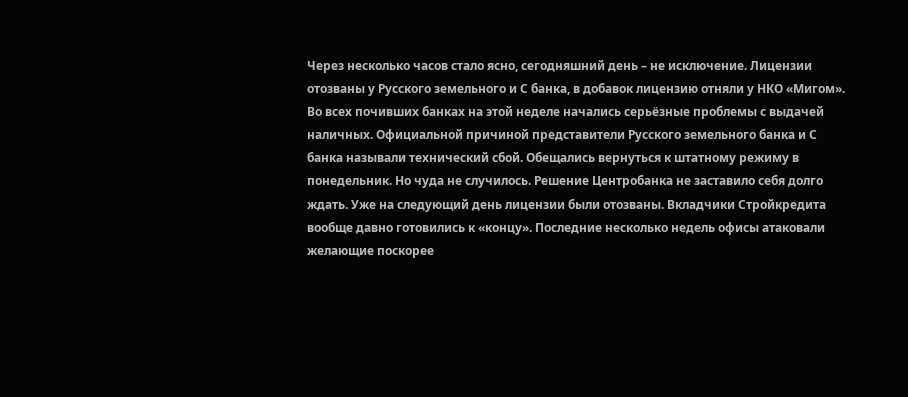Через несколько часов стало ясно, сегодняшний день – не исключение. Лицензии отозваны у Русского земельного и С банка, в добавок лицензию отняли у НКО «Мигом».
Во всех почивших банках на этой неделе начались серьёзные проблемы с выдачей наличных. Официальной причиной представители Русского земельного банка и С банка называли технический сбой. Обещались вернуться к штатному режиму в понедельник. Но чуда не случилось. Решение Центробанка не заставило себя долго ждать. Уже на следующий день лицензии были отозваны. Вкладчики Стройкредита вообще давно готовились к «концу». Последние несколько недель офисы атаковали желающие поскорее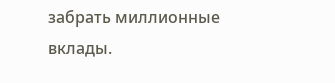забрать миллионные вклады.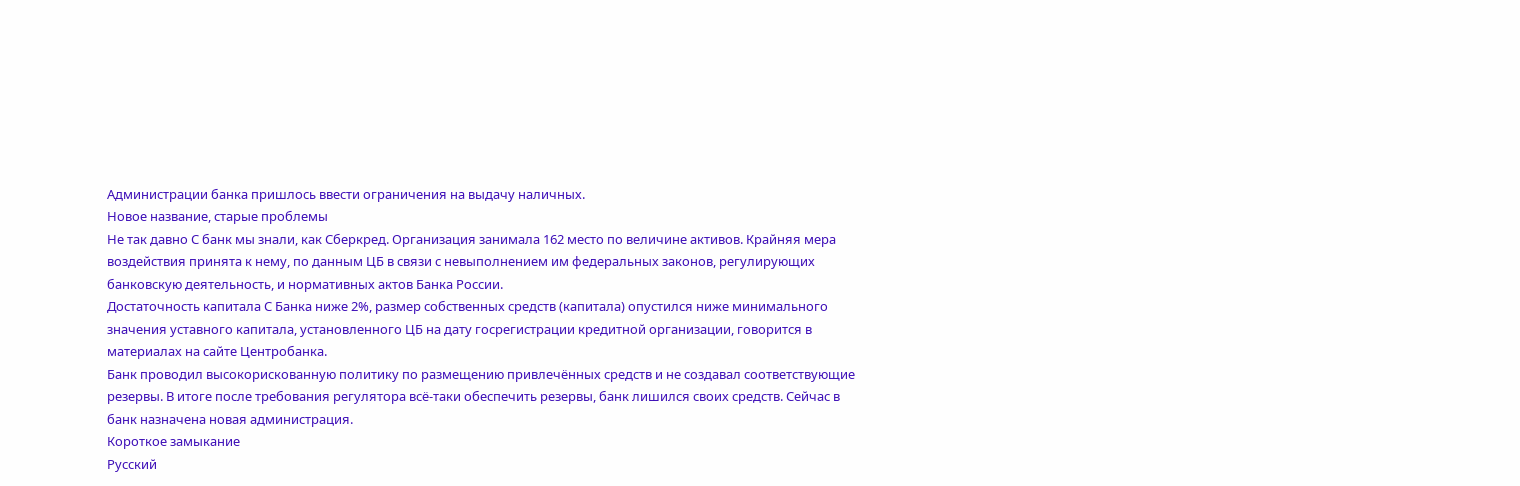Администрации банка пришлось ввести ограничения на выдачу наличных.
Новое название, старые проблемы
Не так давно С банк мы знали, как Сберкред. Организация занимала 162 место по величине активов. Крайняя мера воздействия принята к нему, по данным ЦБ в связи с невыполнением им федеральных законов, регулирующих банковскую деятельность, и нормативных актов Банка России.
Достаточность капитала С Банка ниже 2%, размер собственных средств (капитала) опустился ниже минимального значения уставного капитала, установленного ЦБ на дату госрегистрации кредитной организации, говорится в материалах на сайте Центробанка.
Банк проводил высокорискованную политику по размещению привлечённых средств и не создавал соответствующие резервы. В итоге после требования регулятора всё-таки обеспечить резервы, банк лишился своих средств. Сейчас в банк назначена новая администрация.
Короткое замыкание
Русский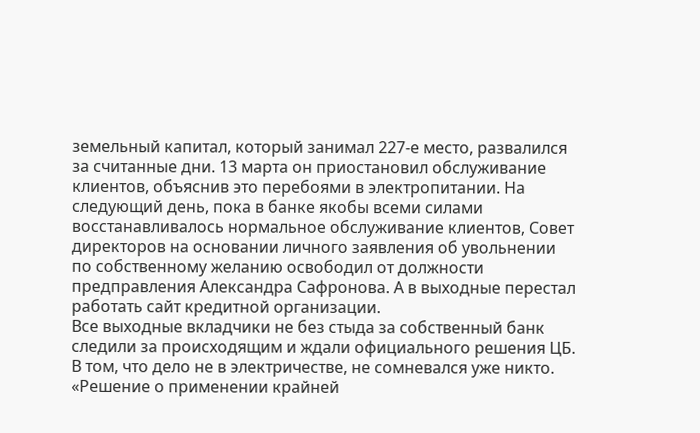земельный капитал, который занимал 227-е место, развалился за считанные дни. 13 марта он приостановил обслуживание клиентов, объяснив это перебоями в электропитании. На следующий день, пока в банке якобы всеми силами восстанавливалось нормальное обслуживание клиентов, Совет директоров на основании личного заявления об увольнении по собственному желанию освободил от должности предправления Александра Сафронова. А в выходные перестал работать сайт кредитной организации.
Все выходные вкладчики не без стыда за собственный банк следили за происходящим и ждали официального решения ЦБ. В том, что дело не в электричестве, не сомневался уже никто.
«Решение о применении крайней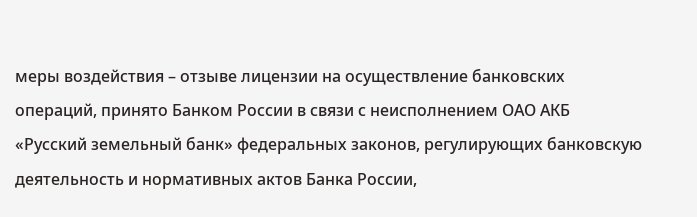меры воздействия – отзыве лицензии на осуществление банковских операций, принято Банком России в связи с неисполнением ОАО АКБ «Русский земельный банк» федеральных законов, регулирующих банковскую деятельность и нормативных актов Банка России,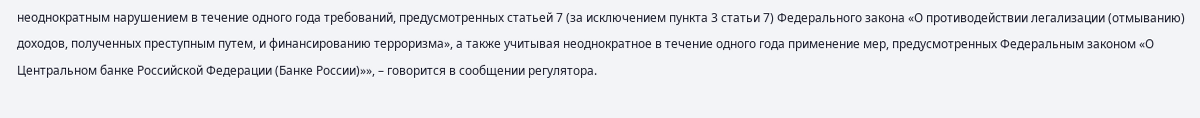неоднократным нарушением в течение одного года требований, предусмотренных статьей 7 (за исключением пункта 3 статьи 7) Федерального закона «О противодействии легализации (отмыванию) доходов, полученных преступным путем, и финансированию терроризма», а также учитывая неоднократное в течение одного года применение мер, предусмотренных Федеральным законом «О Центральном банке Российской Федерации (Банке России)»», – говорится в сообщении регулятора.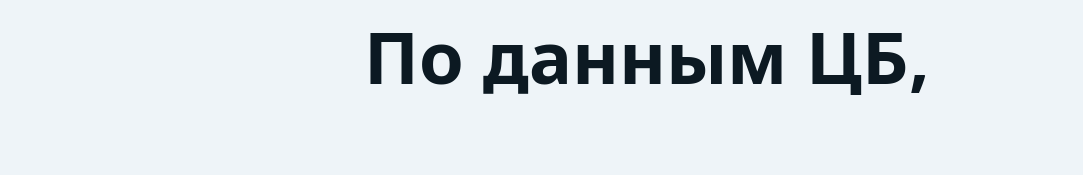По данным ЦБ,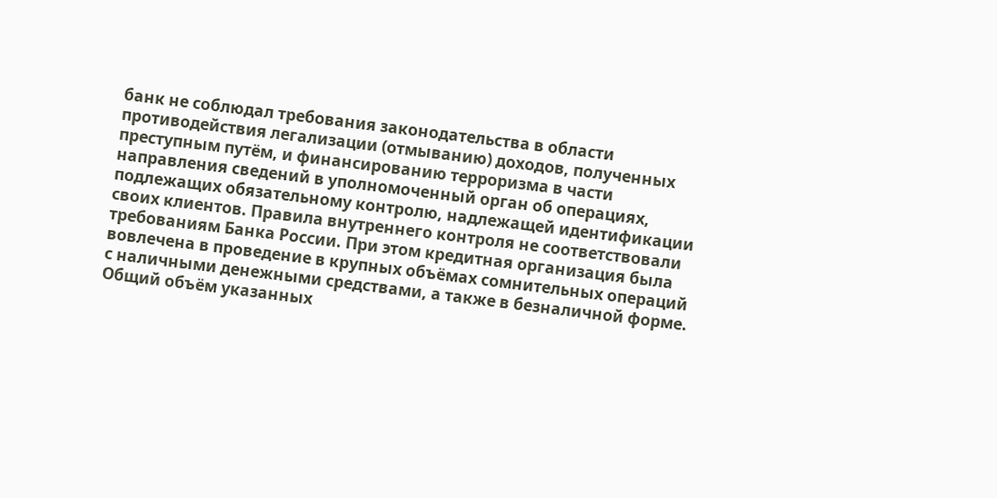банк не соблюдал требования законодательства в области противодействия легализации (отмыванию) доходов, полученных преступным путём, и финансированию терроризма в части направления сведений в уполномоченный орган об операциях, подлежащих обязательному контролю, надлежащей идентификации своих клиентов. Правила внутреннего контроля не соответствовали требованиям Банка России. При этом кредитная организация была вовлечена в проведение в крупных объёмах сомнительных операций с наличными денежными средствами, а также в безналичной форме. Общий объём указанных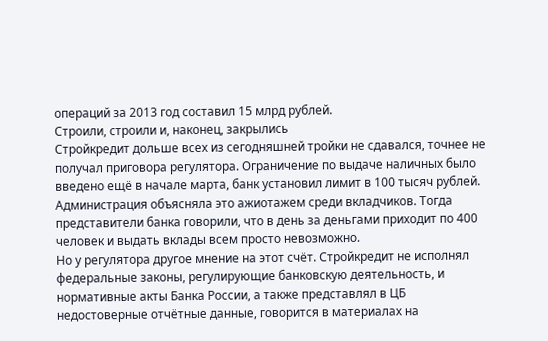операций за 2013 год составил 15 млрд рублей.
Строили, строили и, наконец, закрылись
Стройкредит дольше всех из сегодняшней тройки не сдавался, точнее не получал приговора регулятора. Ограничение по выдаче наличных было введено ещё в начале марта, банк установил лимит в 100 тысяч рублей. Администрация объясняла это ажиотажем среди вкладчиков. Тогда представители банка говорили, что в день за деньгами приходит по 400 человек и выдать вклады всем просто невозможно.
Но у регулятора другое мнение на этот счёт. Стройкредит не исполнял федеральные законы, регулирующие банковскую деятельность, и нормативные акты Банка России, а также представлял в ЦБ недостоверные отчётные данные, говорится в материалах на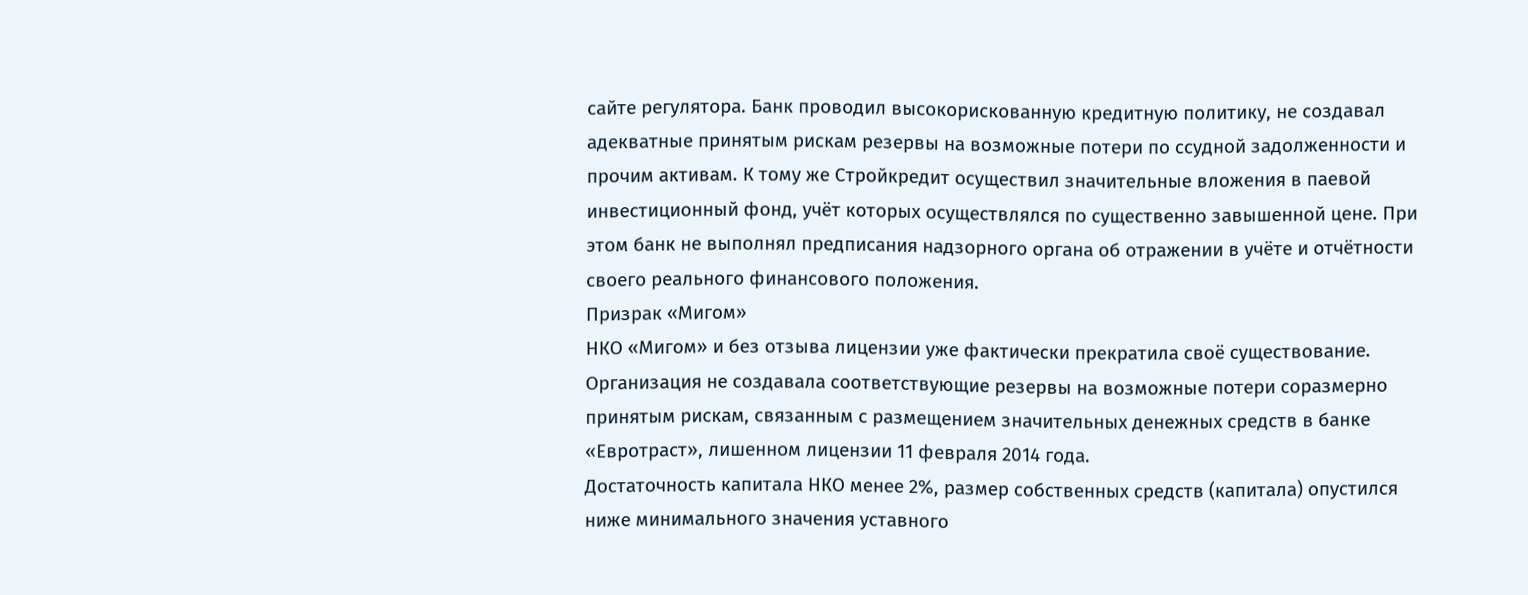сайте регулятора. Банк проводил высокорискованную кредитную политику, не создавал адекватные принятым рискам резервы на возможные потери по ссудной задолженности и прочим активам. К тому же Стройкредит осуществил значительные вложения в паевой инвестиционный фонд, учёт которых осуществлялся по существенно завышенной цене. При этом банк не выполнял предписания надзорного органа об отражении в учёте и отчётности своего реального финансового положения.
Призрак «Мигом»
НКО «Мигом» и без отзыва лицензии уже фактически прекратила своё существование. Организация не создавала соответствующие резервы на возможные потери соразмерно принятым рискам, связанным с размещением значительных денежных средств в банке «Евротраст», лишенном лицензии 11 февраля 2014 года.
Достаточность капитала НКО менее 2%, размер собственных средств (капитала) опустился ниже минимального значения уставного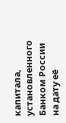капитала, установленного Банком России на дату её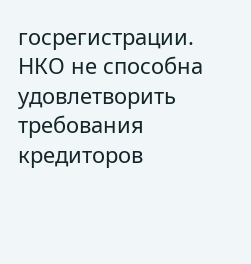госрегистрации. НКО не способна удовлетворить требования кредиторов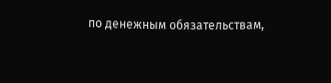по денежным обязательствам,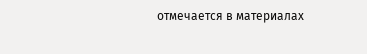отмечается в материалах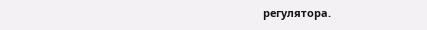регулятора.